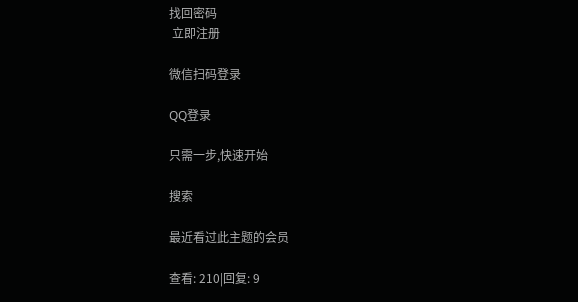找回密码
 立即注册

微信扫码登录

QQ登录

只需一步,快速开始

搜索

最近看过此主题的会员

查看: 210|回复: 9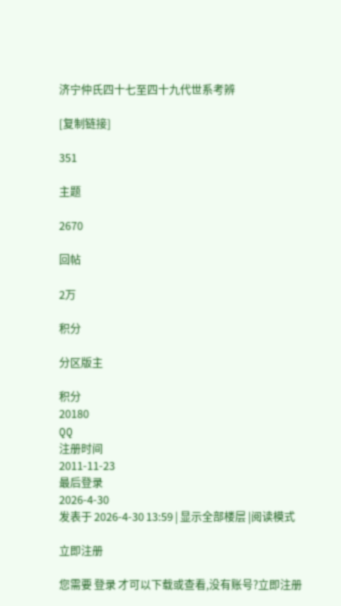济宁仲氏四十七至四十九代世系考辨

[复制链接]

351

主题

2670

回帖

2万

积分

分区版主

积分
20180
QQ
注册时间
2011-11-23
最后登录
2026-4-30
发表于 2026-4-30 13:59 | 显示全部楼层 |阅读模式

立即注册

您需要 登录 才可以下载或查看,没有账号?立即注册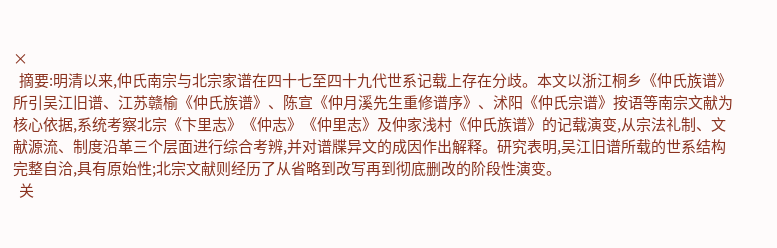×
  摘要:明清以来,仲氏南宗与北宗家谱在四十七至四十九代世系记载上存在分歧。本文以浙江桐乡《仲氏族谱》所引吴江旧谱、江苏赣榆《仲氏族谱》、陈宣《仲月溪先生重修谱序》、沭阳《仲氏宗谱》按语等南宗文献为核心依据,系统考察北宗《卞里志》《仲志》《仲里志》及仲家浅村《仲氏族谱》的记载演变,从宗法礼制、文献源流、制度沿革三个层面进行综合考辨,并对谱牒异文的成因作出解释。研究表明,吴江旧谱所载的世系结构完整自洽,具有原始性;北宗文献则经历了从省略到改写再到彻底删改的阶段性演变。
  关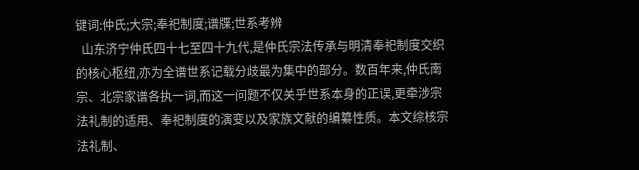键词:仲氏;大宗;奉祀制度;谱牒;世系考辨
  山东济宁仲氏四十七至四十九代,是仲氏宗法传承与明清奉祀制度交织的核心枢纽,亦为全谱世系记载分歧最为集中的部分。数百年来,仲氏南宗、北宗家谱各执一词,而这一问题不仅关乎世系本身的正误,更牵涉宗法礼制的适用、奉祀制度的演变以及家族文献的编纂性质。本文综核宗法礼制、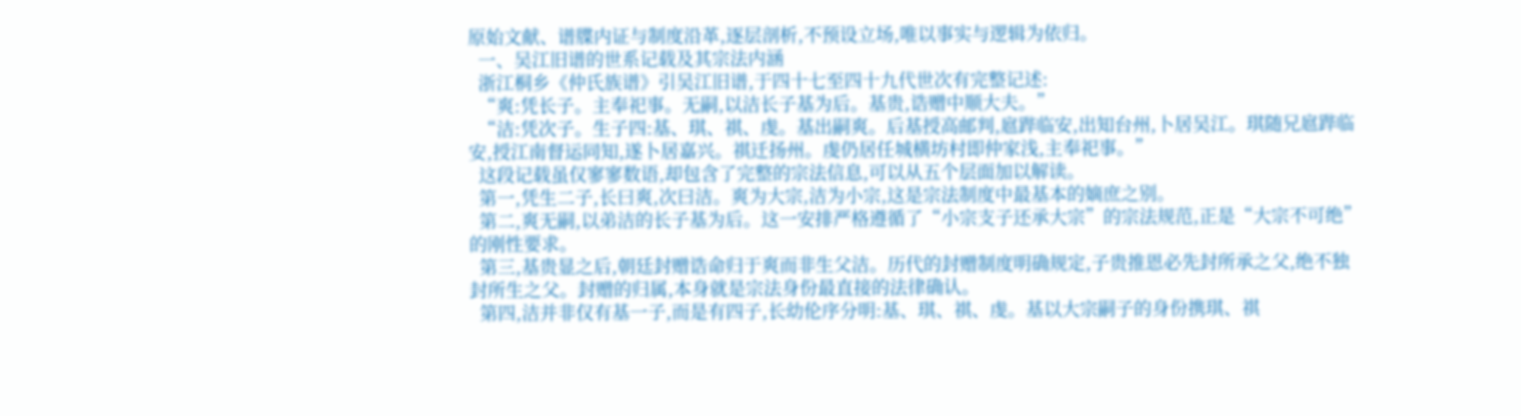原始文献、谱牒内证与制度沿革,逐层剖析,不预设立场,唯以事实与逻辑为依归。
  一、吴江旧谱的世系记载及其宗法内涵
  浙江桐乡《仲氏族谱》引吴江旧谱,于四十七至四十九代世次有完整记述:
  “爽:凭长子。主奉祀事。无嗣,以洁长子基为后。基贵,诰赠中顺大夫。”
  “洁:凭次子。生子四:基、琪、祺、虔。基出嗣爽。后基授高邮判,扈跸临安,出知台州,卜居吴江。琪随兄扈跸临安,授江南督运同知,遂卜居嘉兴。祺迁扬州。虔仍居任城横坊村即仲家浅,主奉祀事。”
  这段记载虽仅寥寥数语,却包含了完整的宗法信息,可以从五个层面加以解读。
  第一,凭生二子,长曰爽,次曰洁。爽为大宗,洁为小宗,这是宗法制度中最基本的嫡庶之别。
  第二,爽无嗣,以弟洁的长子基为后。这一安排严格遵循了“小宗支子还承大宗”的宗法规范,正是“大宗不可绝”的刚性要求。
  第三,基贵显之后,朝廷封赠诰命归于爽而非生父洁。历代的封赠制度明确规定,子贵推恩必先封所承之父,绝不独封所生之父。封赠的归属,本身就是宗法身份最直接的法律确认。
  第四,洁并非仅有基一子,而是有四子,长幼伦序分明:基、琪、祺、虔。基以大宗嗣子的身份携琪、祺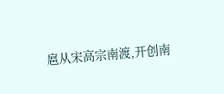扈从宋高宗南渡,开创南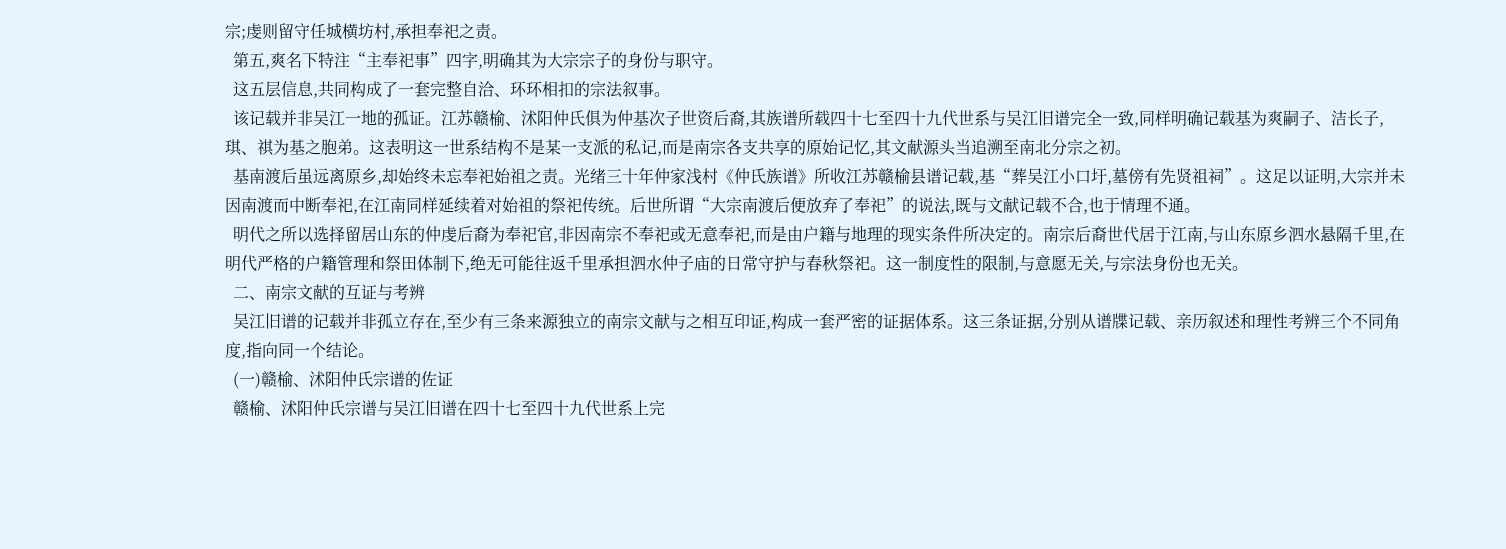宗;虔则留守任城横坊村,承担奉祀之责。
  第五,爽名下特注“主奉祀事”四字,明确其为大宗宗子的身份与职守。
  这五层信息,共同构成了一套完整自洽、环环相扣的宗法叙事。
  该记载并非吴江一地的孤证。江苏赣榆、沭阳仲氏俱为仲基次子世资后裔,其族谱所载四十七至四十九代世系与吴江旧谱完全一致,同样明确记载基为爽嗣子、洁长子,琪、祺为基之胞弟。这表明这一世系结构不是某一支派的私记,而是南宗各支共享的原始记忆,其文献源头当追溯至南北分宗之初。
  基南渡后虽远离原乡,却始终未忘奉祀始祖之责。光绪三十年仲家浅村《仲氏族谱》所收江苏赣榆县谱记载,基“葬吴江小口圩,墓傍有先贤祖祠”。这足以证明,大宗并未因南渡而中断奉祀,在江南同样延续着对始祖的祭祀传统。后世所谓“大宗南渡后便放弃了奉祀”的说法,既与文献记载不合,也于情理不通。
  明代之所以选择留居山东的仲虔后裔为奉祀官,非因南宗不奉祀或无意奉祀,而是由户籍与地理的现实条件所决定的。南宗后裔世代居于江南,与山东原乡泗水悬隔千里,在明代严格的户籍管理和祭田体制下,绝无可能往返千里承担泗水仲子庙的日常守护与春秋祭祀。这一制度性的限制,与意愿无关,与宗法身份也无关。
  二、南宗文献的互证与考辨
  吴江旧谱的记载并非孤立存在,至少有三条来源独立的南宗文献与之相互印证,构成一套严密的证据体系。这三条证据,分别从谱牒记载、亲历叙述和理性考辨三个不同角度,指向同一个结论。
  (一)赣榆、沭阳仲氏宗谱的佐证
  赣榆、沭阳仲氏宗谱与吴江旧谱在四十七至四十九代世系上完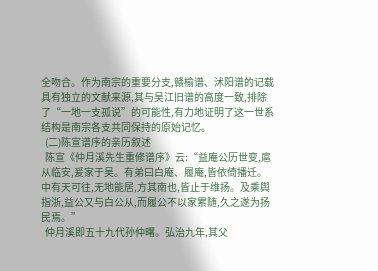全吻合。作为南宗的重要分支,赣榆谱、沭阳谱的记载具有独立的文献来源,其与吴江旧谱的高度一致,排除了“一地一支孤说”的可能性,有力地证明了这一世系结构是南宗各支共同保持的原始记忆。
  (二)陈宣谱序的亲历叙述
  陈宣《仲月溪先生重修谱序》云:“益庵公历世变,扈从临安,爰家于吴。有弟曰白庵、履庵,皆依倚播迁。中有天可往,无地能居,方其南也,皆止于维扬。及乘舆指浙,益公又与白公从,而履公不以家累随,久之遂为扬民焉。”
  仲月溪即五十九代孙仲曙。弘治九年,其父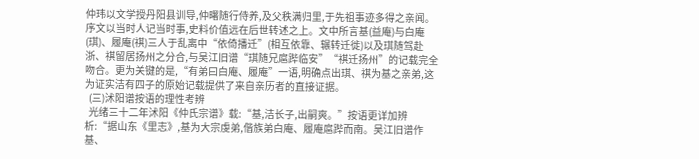仲玮以文学授丹阳县训导,仲曙随行侍养,及父秩满归里,于先祖事迹多得之亲闻。序文以当时人记当时事,史料价值远在后世转述之上。文中所言基(益庵)与白庵(琪)、履庵(祺)三人于乱离中“依倚播迁”(相互依靠、辗转迁徙)以及琪随驾赴浙、祺留居扬州之分合,与吴江旧谱“琪随兄扈跸临安”“祺迁扬州”的记载完全吻合。更为关键的是,“有弟曰白庵、履庵”一语,明确点出琪、祺为基之亲弟,这为证实洁有四子的原始记载提供了来自亲历者的直接证据。
  (三)沭阳谱按语的理性考辨
  光绪三十二年沭阳《仲氏宗谱》载:“基,洁长子,出嗣爽。”按语更详加辨析:“据山东《里志》,基为大宗虔弟,偕族弟白庵、履庵扈跸而南。吴江旧谱作基、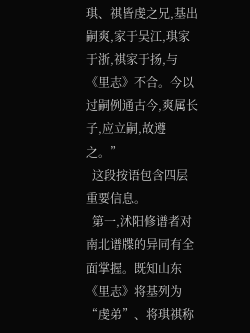琪、祺皆虔之兄,基出嗣爽,家于吴江,琪家于浙,祺家于扬,与《里志》不合。今以过嗣例通古今,爽属长子,应立嗣,故遵之。”
  这段按语包含四层重要信息。
  第一,沭阳修谱者对南北谱牒的异同有全面掌握。既知山东《里志》将基列为“虔弟”、将琪祺称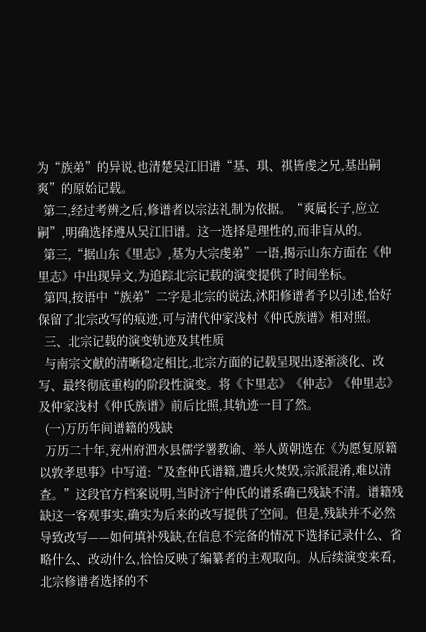为“族弟”的异说,也清楚吴江旧谱“基、琪、祺皆虔之兄,基出嗣爽”的原始记载。
  第二,经过考辨之后,修谱者以宗法礼制为依据。“爽属长子,应立嗣”,明确选择遵从吴江旧谱。这一选择是理性的,而非盲从的。
  第三,“据山东《里志》,基为大宗虔弟”一语,揭示山东方面在《仲里志》中出现异文,为追踪北宗记载的演变提供了时间坐标。
  第四,按语中“族弟”二字是北宗的说法,沭阳修谱者予以引述,恰好保留了北宗改写的痕迹,可与清代仲家浅村《仲氏族谱》相对照。
  三、北宗记载的演变轨迹及其性质
  与南宗文献的清晰稳定相比,北宗方面的记载呈现出逐渐淡化、改写、最终彻底重构的阶段性演变。将《卞里志》《仲志》《仲里志》及仲家浅村《仲氏族谱》前后比照,其轨迹一目了然。
  (一)万历年间谱籍的残缺
  万历二十年,兖州府泗水县儒学署教谕、举人黄朝选在《为愿复原籍以敦孝思事》中写道:“及查仲氏谱籍,遭兵火焚毁,宗派混淆,难以清查。”这段官方档案说明,当时济宁仲氏的谱系确已残缺不清。谱籍残缺这一客观事实,确实为后来的改写提供了空间。但是,残缺并不必然导致改写——如何填补残缺,在信息不完备的情况下选择记录什么、省略什么、改动什么,恰恰反映了编纂者的主观取向。从后续演变来看,北宗修谱者选择的不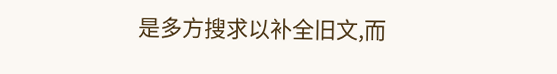是多方搜求以补全旧文,而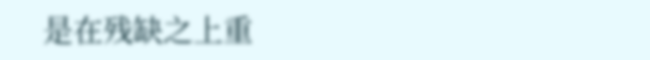是在残缺之上重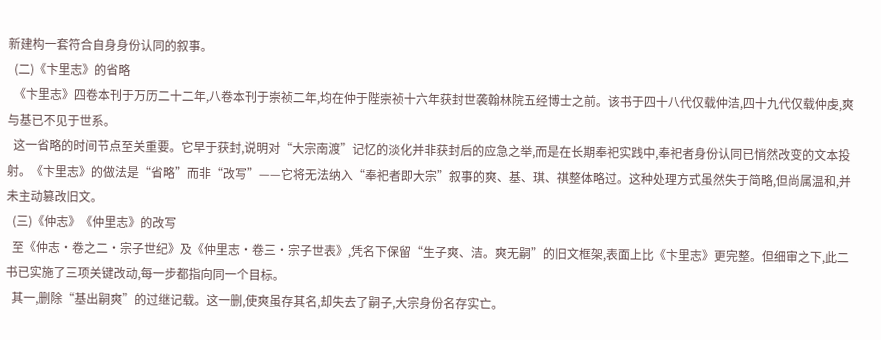新建构一套符合自身身份认同的叙事。
  (二)《卞里志》的省略
  《卞里志》四卷本刊于万历二十二年,八卷本刊于崇祯二年,均在仲于陛崇祯十六年获封世袭翰林院五经博士之前。该书于四十八代仅载仲洁,四十九代仅载仲虔,爽与基已不见于世系。
  这一省略的时间节点至关重要。它早于获封,说明对“大宗南渡”记忆的淡化并非获封后的应急之举,而是在长期奉祀实践中,奉祀者身份认同已悄然改变的文本投射。《卞里志》的做法是“省略”而非“改写”——它将无法纳入“奉祀者即大宗”叙事的爽、基、琪、祺整体略过。这种处理方式虽然失于简略,但尚属温和,并未主动篡改旧文。
  (三)《仲志》《仲里志》的改写
  至《仲志·卷之二·宗子世纪》及《仲里志·卷三·宗子世表》,凭名下保留“生子爽、洁。爽无嗣”的旧文框架,表面上比《卞里志》更完整。但细审之下,此二书已实施了三项关键改动,每一步都指向同一个目标。
  其一,删除“基出嗣爽”的过继记载。这一删,使爽虽存其名,却失去了嗣子,大宗身份名存实亡。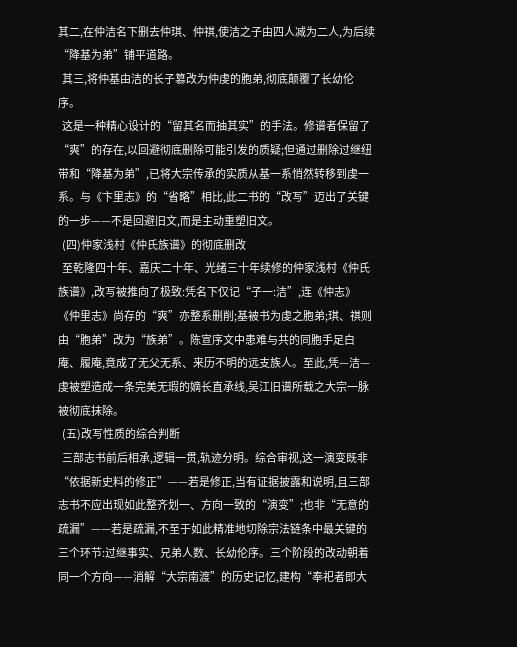其二,在仲洁名下删去仲琪、仲祺,使洁之子由四人减为二人,为后续“降基为弟”铺平道路。
  其三,将仲基由洁的长子篡改为仲虔的胞弟,彻底颠覆了长幼伦序。
  这是一种精心设计的“留其名而抽其实”的手法。修谱者保留了“爽”的存在,以回避彻底删除可能引发的质疑;但通过删除过继纽带和“降基为弟”,已将大宗传承的实质从基一系悄然转移到虔一系。与《卞里志》的“省略”相比,此二书的“改写”迈出了关键的一步——不是回避旧文,而是主动重塑旧文。
  (四)仲家浅村《仲氏族谱》的彻底删改
  至乾隆四十年、嘉庆二十年、光绪三十年续修的仲家浅村《仲氏族谱》,改写被推向了极致:凭名下仅记“子一:洁”,连《仲志》《仲里志》尚存的“爽”亦整系删削;基被书为虔之胞弟;琪、祺则由“胞弟”改为“族弟”。陈宣序文中患难与共的同胞手足白庵、履庵,竟成了无父无系、来历不明的远支族人。至此,凭—洁—虔被塑造成一条完美无瑕的嫡长直承线,吴江旧谱所载之大宗一脉被彻底抹除。
  (五)改写性质的综合判断
  三部志书前后相承,逻辑一贯,轨迹分明。综合审视,这一演变既非“依据新史料的修正”——若是修正,当有证据披露和说明,且三部志书不应出现如此整齐划一、方向一致的“演变”;也非“无意的疏漏”——若是疏漏,不至于如此精准地切除宗法链条中最关键的三个环节:过继事实、兄弟人数、长幼伦序。三个阶段的改动朝着同一个方向——消解“大宗南渡”的历史记忆,建构“奉祀者即大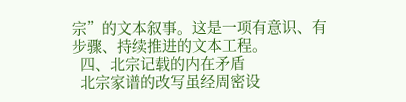宗”的文本叙事。这是一项有意识、有步骤、持续推进的文本工程。
  四、北宗记载的内在矛盾
  北宗家谱的改写虽经周密设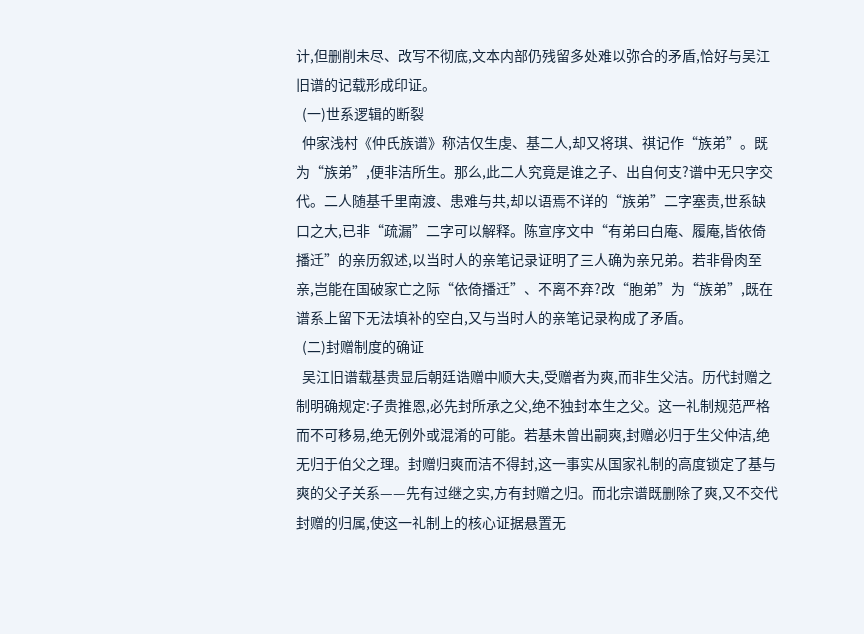计,但删削未尽、改写不彻底,文本内部仍残留多处难以弥合的矛盾,恰好与吴江旧谱的记载形成印证。
  (一)世系逻辑的断裂
  仲家浅村《仲氏族谱》称洁仅生虔、基二人,却又将琪、祺记作“族弟”。既为“族弟”,便非洁所生。那么,此二人究竟是谁之子、出自何支?谱中无只字交代。二人随基千里南渡、患难与共,却以语焉不详的“族弟”二字塞责,世系缺口之大,已非“疏漏”二字可以解释。陈宣序文中“有弟曰白庵、履庵,皆依倚播迁”的亲历叙述,以当时人的亲笔记录证明了三人确为亲兄弟。若非骨肉至亲,岂能在国破家亡之际“依倚播迁”、不离不弃?改“胞弟”为“族弟”,既在谱系上留下无法填补的空白,又与当时人的亲笔记录构成了矛盾。
  (二)封赠制度的确证
  吴江旧谱载基贵显后朝廷诰赠中顺大夫,受赠者为爽,而非生父洁。历代封赠之制明确规定:子贵推恩,必先封所承之父,绝不独封本生之父。这一礼制规范严格而不可移易,绝无例外或混淆的可能。若基未曾出嗣爽,封赠必归于生父仲洁,绝无归于伯父之理。封赠归爽而洁不得封,这一事实从国家礼制的高度锁定了基与爽的父子关系——先有过继之实,方有封赠之归。而北宗谱既删除了爽,又不交代封赠的归属,使这一礼制上的核心证据悬置无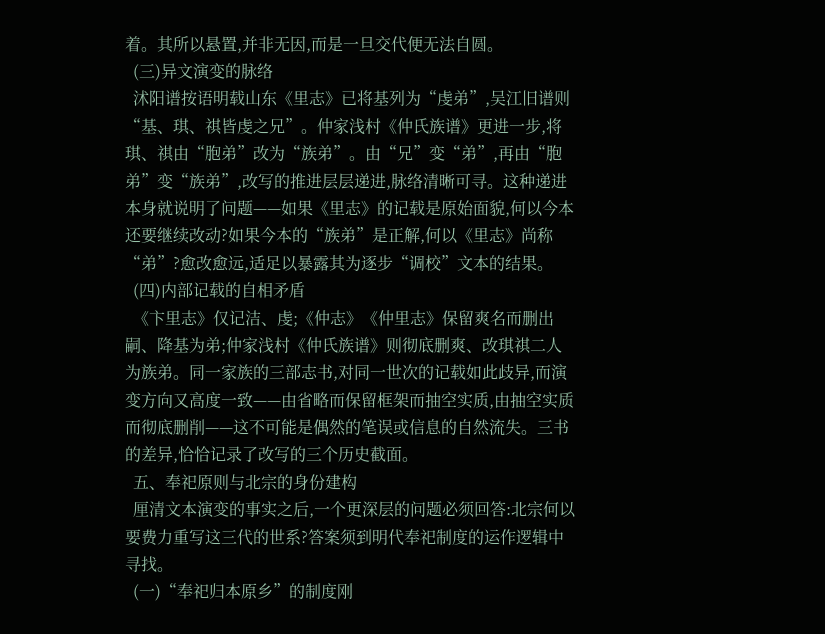着。其所以悬置,并非无因,而是一旦交代便无法自圆。
  (三)异文演变的脉络
  沭阳谱按语明载山东《里志》已将基列为“虔弟”,吴江旧谱则“基、琪、祺皆虔之兄”。仲家浅村《仲氏族谱》更进一步,将琪、祺由“胞弟”改为“族弟”。由“兄”变“弟”,再由“胞弟”变“族弟”,改写的推进层层递进,脉络清晰可寻。这种递进本身就说明了问题——如果《里志》的记载是原始面貌,何以今本还要继续改动?如果今本的“族弟”是正解,何以《里志》尚称“弟”?愈改愈远,适足以暴露其为逐步“调校”文本的结果。
  (四)内部记载的自相矛盾
  《卞里志》仅记洁、虔;《仲志》《仲里志》保留爽名而删出嗣、降基为弟;仲家浅村《仲氏族谱》则彻底删爽、改琪祺二人为族弟。同一家族的三部志书,对同一世次的记载如此歧异,而演变方向又高度一致——由省略而保留框架而抽空实质,由抽空实质而彻底删削——这不可能是偶然的笔误或信息的自然流失。三书的差异,恰恰记录了改写的三个历史截面。
  五、奉祀原则与北宗的身份建构
  厘清文本演变的事实之后,一个更深层的问题必须回答:北宗何以要费力重写这三代的世系?答案须到明代奉祀制度的运作逻辑中寻找。
  (一)“奉祀归本原乡”的制度刚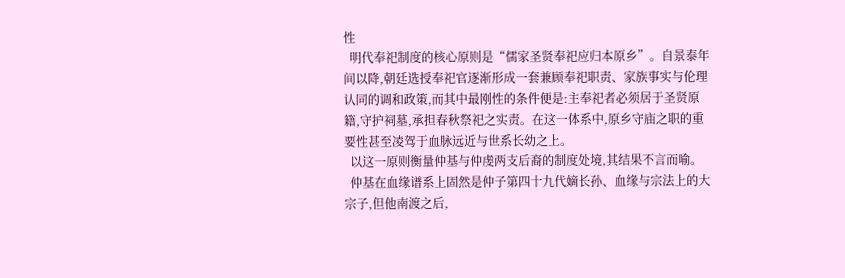性
  明代奉祀制度的核心原则是“儒家圣贤奉祀应归本原乡”。自景泰年间以降,朝廷选授奉祀官逐渐形成一套兼顾奉祀职责、家族事实与伦理认同的调和政策,而其中最刚性的条件便是:主奉祀者必须居于圣贤原籍,守护祠墓,承担春秋祭祀之实责。在这一体系中,原乡守庙之职的重要性甚至凌驾于血脉远近与世系长幼之上。
  以这一原则衡量仲基与仲虔两支后裔的制度处境,其结果不言而喻。
  仲基在血缘谱系上固然是仲子第四十九代嫡长孙、血缘与宗法上的大宗子,但他南渡之后,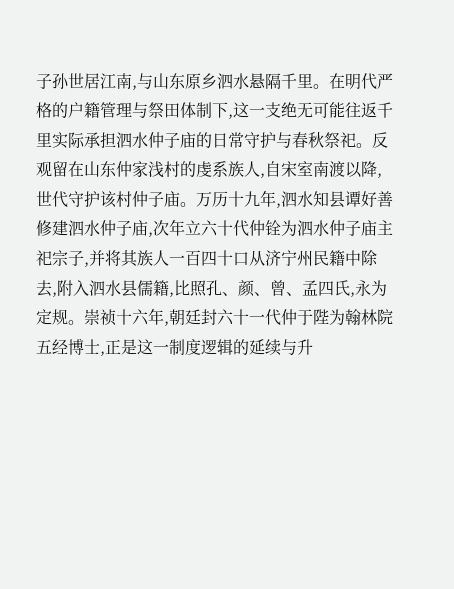子孙世居江南,与山东原乡泗水悬隔千里。在明代严格的户籍管理与祭田体制下,这一支绝无可能往返千里实际承担泗水仲子庙的日常守护与春秋祭祀。反观留在山东仲家浅村的虔系族人,自宋室南渡以降,世代守护该村仲子庙。万历十九年,泗水知县谭好善修建泗水仲子庙,次年立六十代仲铨为泗水仲子庙主祀宗子,并将其族人一百四十口从济宁州民籍中除去,附入泗水县儒籍,比照孔、颜、曾、孟四氏,永为定规。崇祯十六年,朝廷封六十一代仲于陛为翰林院五经博士,正是这一制度逻辑的延续与升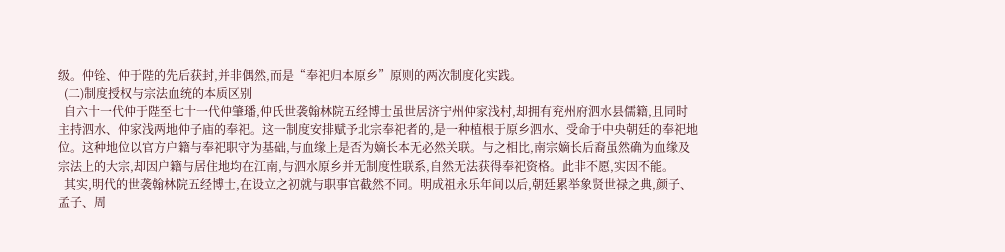级。仲铨、仲于陛的先后获封,并非偶然,而是“奉祀归本原乡”原则的两次制度化实践。
  (二)制度授权与宗法血统的本质区别
  自六十一代仲于陛至七十一代仲肇璠,仲氏世袭翰林院五经博士虽世居济宁州仲家浅村,却拥有兖州府泗水县儒籍,且同时主持泗水、仲家浅两地仲子庙的奉祀。这一制度安排赋予北宗奉祀者的,是一种植根于原乡泗水、受命于中央朝廷的奉祀地位。这种地位以官方户籍与奉祀职守为基础,与血缘上是否为嫡长本无必然关联。与之相比,南宗嫡长后裔虽然确为血缘及宗法上的大宗,却因户籍与居住地均在江南,与泗水原乡并无制度性联系,自然无法获得奉祀资格。此非不愿,实因不能。
  其实,明代的世袭翰林院五经博士,在设立之初就与职事官截然不同。明成祖永乐年间以后,朝廷累举象贤世禄之典,颜子、孟子、周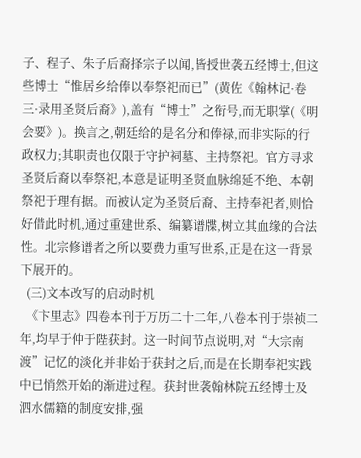子、程子、朱子后裔择宗子以闻,皆授世袭五经博士,但这些博士“惟居乡给俸以奉祭祀而已”(黄佐《翰林记·卷三·录用圣贤后裔》),盖有“博士”之衔号,而无职掌(《明会要》)。换言之,朝廷给的是名分和俸禄,而非实际的行政权力;其职责也仅限于守护祠墓、主持祭祀。官方寻求圣贤后裔以奉祭祀,本意是证明圣贤血脉绵延不绝、本朝祭祀于理有据。而被认定为圣贤后裔、主持奉祀者,则恰好借此时机,通过重建世系、编纂谱牒,树立其血缘的合法性。北宗修谱者之所以要费力重写世系,正是在这一背景下展开的。
  (三)文本改写的启动时机
  《卞里志》四卷本刊于万历二十二年,八卷本刊于崇祯二年,均早于仲于陛获封。这一时间节点说明,对“大宗南渡”记忆的淡化并非始于获封之后,而是在长期奉祀实践中已悄然开始的渐进过程。获封世袭翰林院五经博士及泗水儒籍的制度安排,强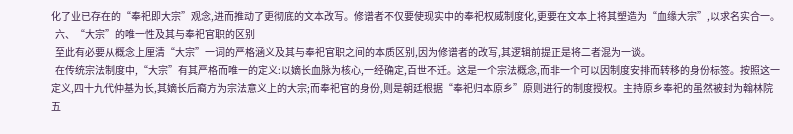化了业已存在的“奉祀即大宗”观念,进而推动了更彻底的文本改写。修谱者不仅要使现实中的奉祀权威制度化,更要在文本上将其塑造为“血缘大宗”,以求名实合一。
  六、“大宗”的唯一性及其与奉祀官职的区别
  至此有必要从概念上厘清“大宗”一词的严格涵义及其与奉祀官职之间的本质区别,因为修谱者的改写,其逻辑前提正是将二者混为一谈。
  在传统宗法制度中,“大宗”有其严格而唯一的定义:以嫡长血脉为核心,一经确定,百世不迁。这是一个宗法概念,而非一个可以因制度安排而转移的身份标签。按照这一定义,四十九代仲基为长,其嫡长后裔方为宗法意义上的大宗;而奉祀官的身份,则是朝廷根据“奉祀归本原乡”原则进行的制度授权。主持原乡奉祀的虽然被封为翰林院五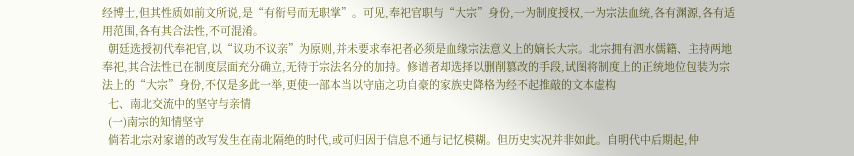经博士,但其性质如前文所说,是“有衔号而无职掌”。可见,奉祀官职与“大宗”身份,一为制度授权,一为宗法血统,各有渊源,各有适用范围,各有其合法性,不可混淆。
  朝廷选授初代奉祀官,以“议功不议亲”为原则,并未要求奉祀者必须是血缘宗法意义上的嫡长大宗。北宗拥有泗水儒籍、主持两地奉祀,其合法性已在制度层面充分确立,无待于宗法名分的加持。修谱者却选择以删削篡改的手段,试图将制度上的正统地位包装为宗法上的“大宗”身份,不仅是多此一举,更使一部本当以守庙之功自豪的家族史降格为经不起推敲的文本虚构
  七、南北交流中的坚守与亲情
  (一)南宗的知情坚守
  倘若北宗对家谱的改写发生在南北隔绝的时代,或可归因于信息不通与记忆模糊。但历史实况并非如此。自明代中后期起,仲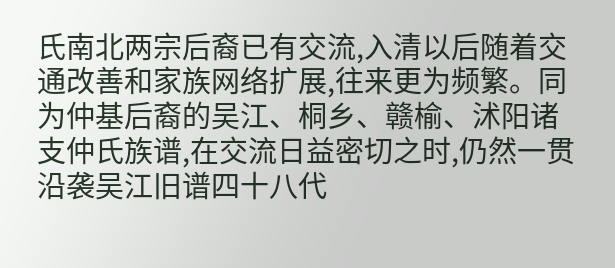氏南北两宗后裔已有交流,入清以后随着交通改善和家族网络扩展,往来更为频繁。同为仲基后裔的吴江、桐乡、赣榆、沭阳诸支仲氏族谱,在交流日益密切之时,仍然一贯沿袭吴江旧谱四十八代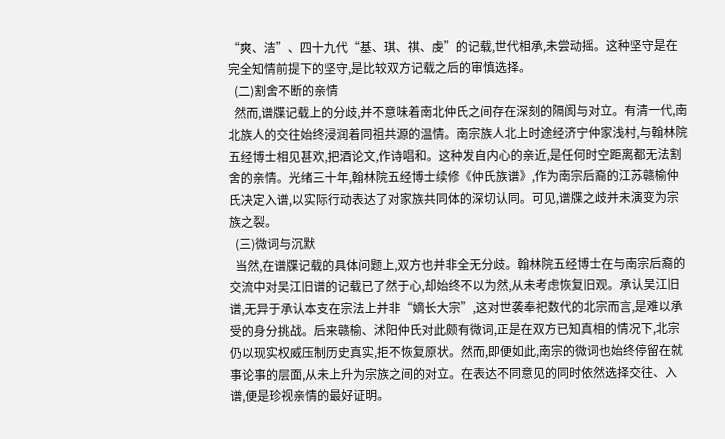“爽、洁”、四十九代“基、琪、祺、虔”的记载,世代相承,未尝动摇。这种坚守是在完全知情前提下的坚守,是比较双方记载之后的审慎选择。
  (二)割舍不断的亲情
  然而,谱牒记载上的分歧,并不意味着南北仲氏之间存在深刻的隔阂与对立。有清一代,南北族人的交往始终浸润着同祖共源的温情。南宗族人北上时途经济宁仲家浅村,与翰林院五经博士相见甚欢,把酒论文,作诗唱和。这种发自内心的亲近,是任何时空距离都无法割舍的亲情。光绪三十年,翰林院五经博士续修《仲氏族谱》,作为南宗后裔的江苏赣榆仲氏决定入谱,以实际行动表达了对家族共同体的深切认同。可见,谱牒之歧并未演变为宗族之裂。
  (三)微词与沉默
  当然,在谱牒记载的具体问题上,双方也并非全无分歧。翰林院五经博士在与南宗后裔的交流中对吴江旧谱的记载已了然于心,却始终不以为然,从未考虑恢复旧观。承认吴江旧谱,无异于承认本支在宗法上并非“嫡长大宗”,这对世袭奉祀数代的北宗而言,是难以承受的身分挑战。后来赣榆、沭阳仲氏对此颇有微词,正是在双方已知真相的情况下,北宗仍以现实权威压制历史真实,拒不恢复原状。然而,即便如此,南宗的微词也始终停留在就事论事的层面,从未上升为宗族之间的对立。在表达不同意见的同时依然选择交往、入谱,便是珍视亲情的最好证明。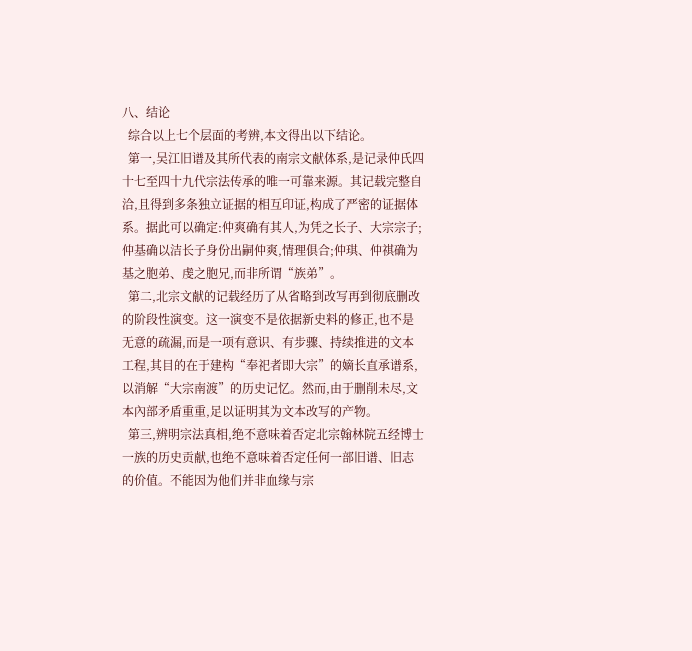八、结论
  综合以上七个层面的考辨,本文得出以下结论。
  第一,吴江旧谱及其所代表的南宗文献体系,是记录仲氏四十七至四十九代宗法传承的唯一可靠来源。其记载完整自洽,且得到多条独立证据的相互印证,构成了严密的证据体系。据此可以确定:仲爽确有其人,为凭之长子、大宗宗子;仲基确以洁长子身份出嗣仲爽,情理俱合;仲琪、仲祺确为基之胞弟、虔之胞兄,而非所谓“族弟”。
  第二,北宗文献的记载经历了从省略到改写再到彻底删改的阶段性演变。这一演变不是依据新史料的修正,也不是无意的疏漏,而是一项有意识、有步骤、持续推进的文本工程,其目的在于建构“奉祀者即大宗”的嫡长直承谱系,以消解“大宗南渡”的历史记忆。然而,由于删削未尽,文本內部矛盾重重,足以证明其为文本改写的产物。
  第三,辨明宗法真相,绝不意味着否定北宗翰林院五经博士一族的历史贡献,也绝不意味着否定任何一部旧谱、旧志的价值。不能因为他们并非血缘与宗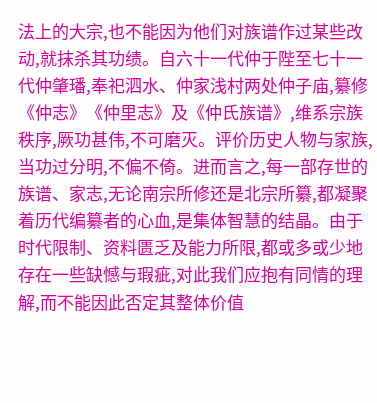法上的大宗,也不能因为他们对族谱作过某些改动,就抹杀其功绩。自六十一代仲于陛至七十一代仲肇璠,奉祀泗水、仲家浅村两处仲子庙,纂修《仲志》《仲里志》及《仲氏族谱》,维系宗族秩序,厥功甚伟,不可磨灭。评价历史人物与家族,当功过分明,不偏不倚。进而言之,每一部存世的族谱、家志,无论南宗所修还是北宗所纂,都凝聚着历代编纂者的心血,是集体智慧的结晶。由于时代限制、资料匮乏及能力所限,都或多或少地存在一些缺憾与瑕疵,对此我们应抱有同情的理解,而不能因此否定其整体价值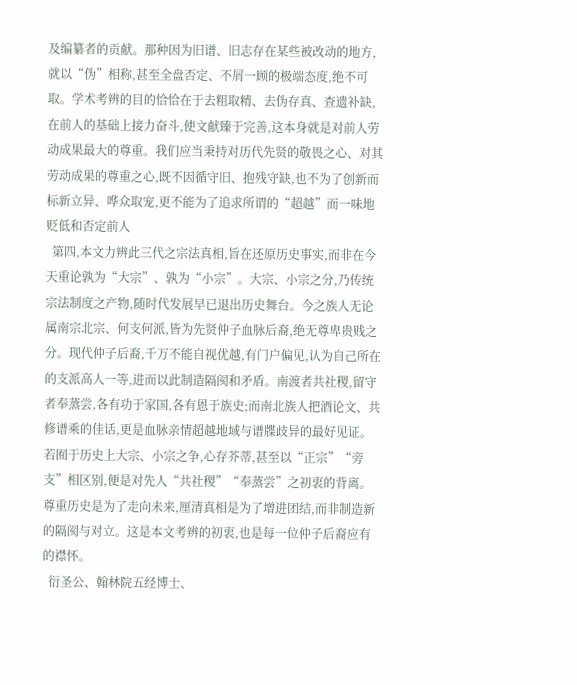及编纂者的贡献。那种因为旧谱、旧志存在某些被改动的地方,就以“伪”相称,甚至全盘否定、不屑一顾的极端态度,绝不可取。学术考辨的目的恰恰在于去粗取精、去伪存真、查遗补缺,在前人的基础上接力奋斗,使文献臻于完善,这本身就是对前人劳动成果最大的尊重。我们应当秉持对历代先贤的敬畏之心、对其劳动成果的尊重之心,既不因循守旧、抱残守缺,也不为了创新而标新立异、哗众取宠,更不能为了追求所谓的“超越”而一味地贬低和否定前人
  第四,本文力辨此三代之宗法真相,旨在还原历史事实,而非在今天重论孰为“大宗”、孰为“小宗”。大宗、小宗之分,乃传统宗法制度之产物,随时代发展早已退出历史舞台。今之族人无论属南宗北宗、何支何派,皆为先贤仲子血脉后裔,绝无尊卑贵贱之分。现代仲子后裔,千万不能自视优越,有门户偏见,认为自己所在的支派高人一等,进而以此制造隔阂和矛盾。南渡者共社稷,留守者奉蒸尝,各有功于家国,各有恩于族史;而南北族人把酒论文、共修谱乘的佳话,更是血脉亲情超越地域与谱牒歧异的最好见证。若囿于历史上大宗、小宗之争,心存芥蒂,甚至以“正宗”“旁支”相区别,便是对先人“共社稷”“奉蒸尝”之初衷的背离。尊重历史是为了走向未来,厘清真相是为了增进团结,而非制造新的隔阂与对立。这是本文考辨的初衷,也是每一位仲子后裔应有的襟怀。
  衍圣公、翰林院五经博士、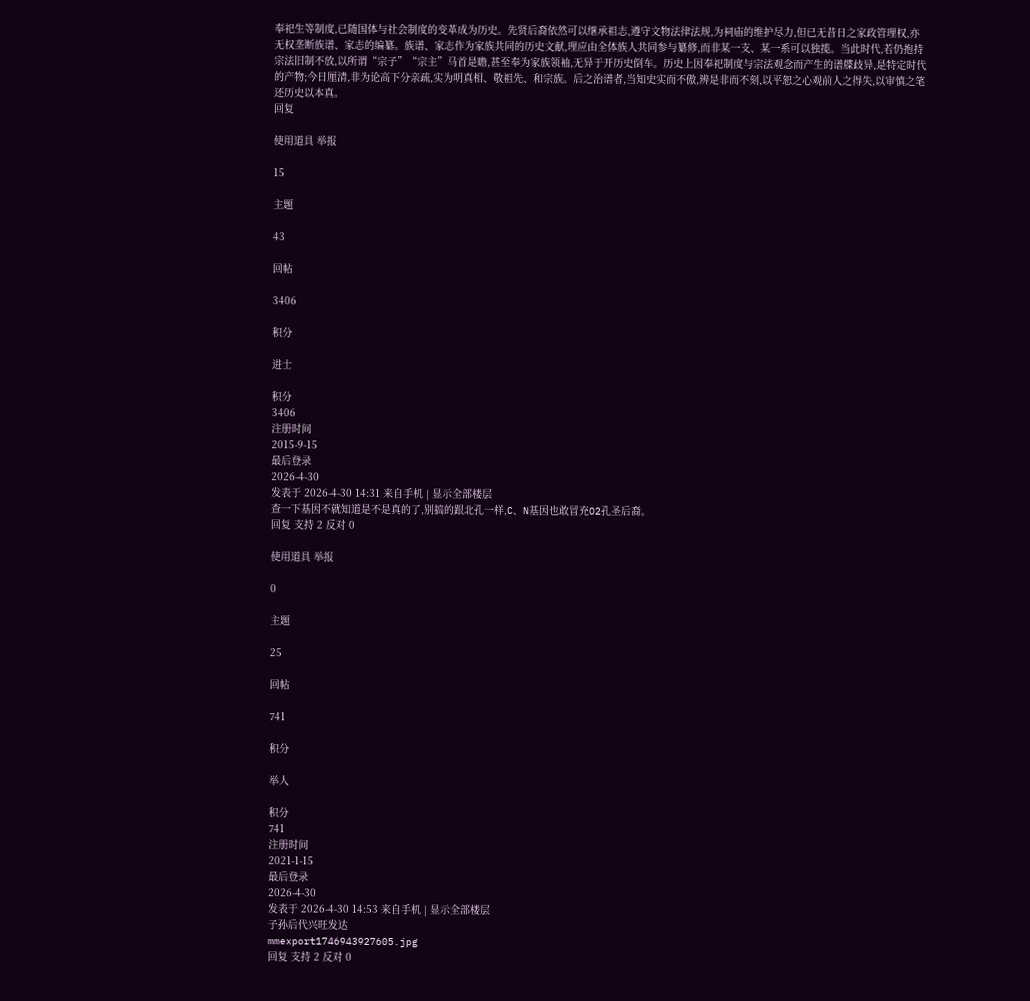奉祀生等制度,已随国体与社会制度的变革成为历史。先贤后裔依然可以继承祖志,遵守文物法律法规,为祠庙的维护尽力,但已无昔日之家政管理权,亦无权垄断族谱、家志的编纂。族谱、家志作为家族共同的历史文献,理应由全体族人共同参与纂修,而非某一支、某一系可以独揽。当此时代,若仍抱持宗法旧制不放,以所谓“宗子”“宗主”马首是瞻,甚至奉为家族领袖,无异于开历史倒车。历史上因奉祀制度与宗法观念而产生的谱牒歧异,是特定时代的产物;今日厘清,非为论高下分亲疏,实为明真相、敬祖先、和宗族。后之治谱者,当知史实而不傲,辨是非而不刻,以平恕之心观前人之得失,以审慎之笔还历史以本真。
回复

使用道具 举报

15

主题

43

回帖

3406

积分

进士

积分
3406
注册时间
2015-9-15
最后登录
2026-4-30
发表于 2026-4-30 14:31 来自手机 | 显示全部楼层
查一下基因不就知道是不是真的了,别搞的跟北孔一样,C、N基因也敢冒充O2孔圣后裔。
回复 支持 2 反对 0

使用道具 举报

0

主题

25

回帖

741

积分

举人

积分
741
注册时间
2021-1-15
最后登录
2026-4-30
发表于 2026-4-30 14:53 来自手机 | 显示全部楼层
子孙后代兴旺发达
mmexport1746943927605.jpg
回复 支持 2 反对 0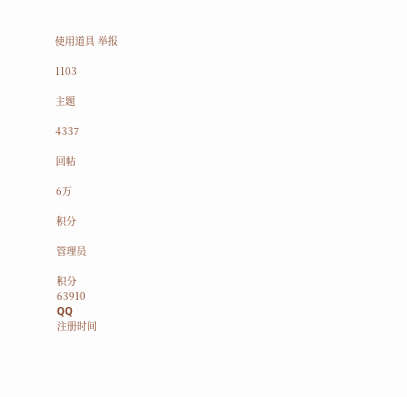使用道具 举报

1103

主题

4337

回帖

6万

积分

管理员

积分
63910
QQ
注册时间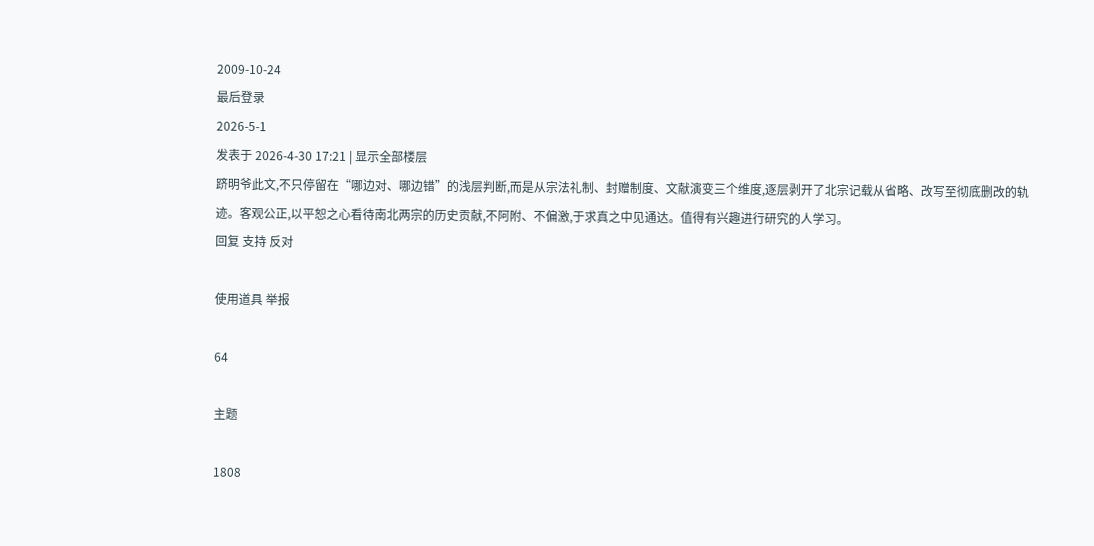2009-10-24
最后登录
2026-5-1
发表于 2026-4-30 17:21 | 显示全部楼层
跻明爷此文,不只停留在“哪边对、哪边错”的浅层判断,而是从宗法礼制、封赠制度、文献演变三个维度,逐层剥开了北宗记载从省略、改写至彻底删改的轨迹。客观公正,以平恕之心看待南北两宗的历史贡献,不阿附、不偏激,于求真之中见通达。值得有兴趣进行研究的人学习。
回复 支持 反对

使用道具 举报

64

主题

1808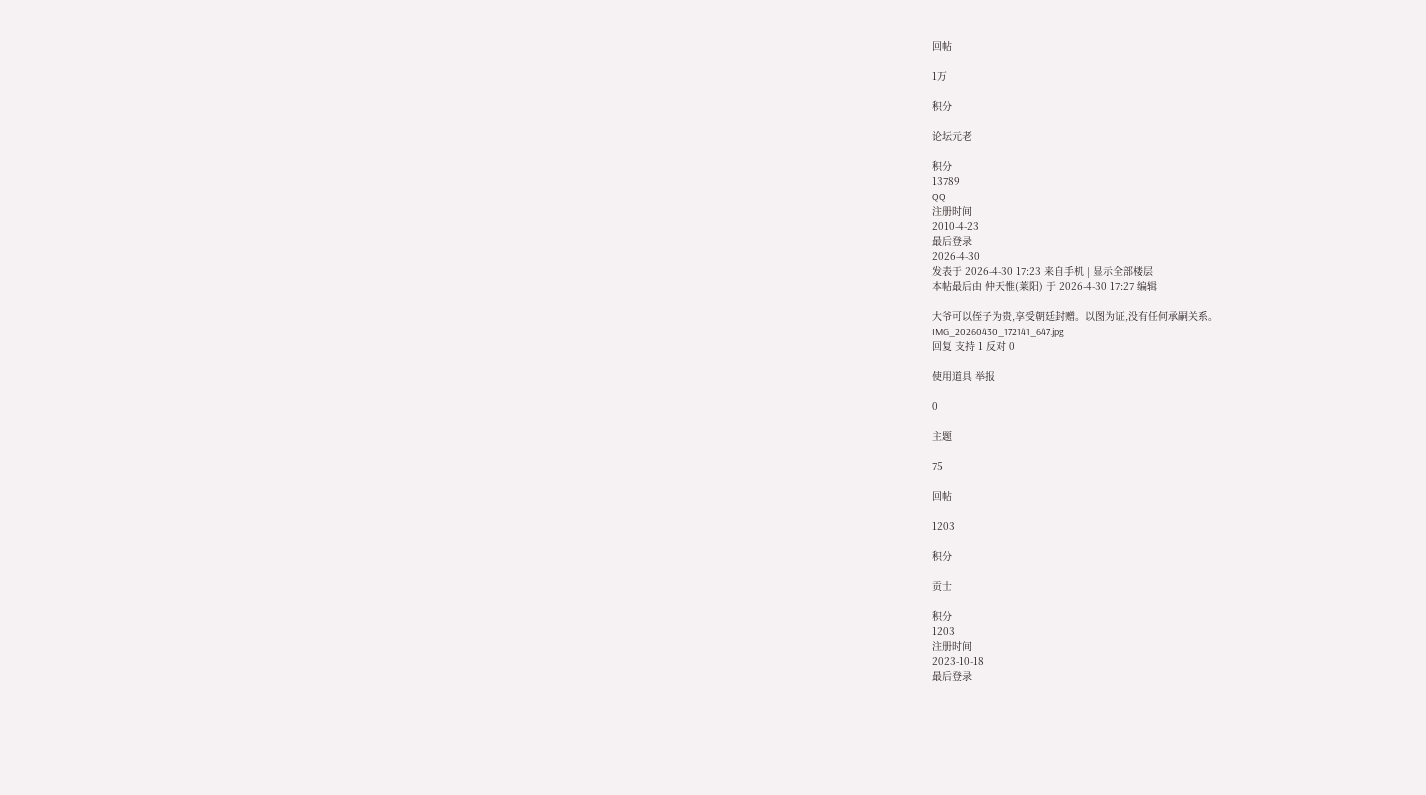回帖

1万

积分

论坛元老

积分
13789
QQ
注册时间
2010-4-23
最后登录
2026-4-30
发表于 2026-4-30 17:23 来自手机 | 显示全部楼层
本帖最后由 仲天惟(莱阳) 于 2026-4-30 17:27 编辑

大爷可以侄子为贵,享受朝廷封赠。以图为证,没有任何承嗣关系。
IMG_20260430_172141_647.jpg
回复 支持 1 反对 0

使用道具 举报

0

主题

75

回帖

1203

积分

贡士

积分
1203
注册时间
2023-10-18
最后登录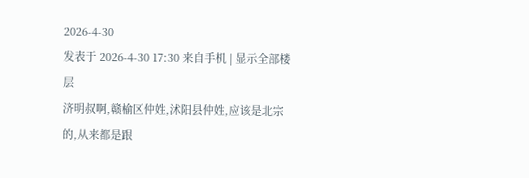2026-4-30
发表于 2026-4-30 17:30 来自手机 | 显示全部楼层
济明叔啊,赣榆区仲姓,沭阳县仲姓,应该是北宗的,从来都是跟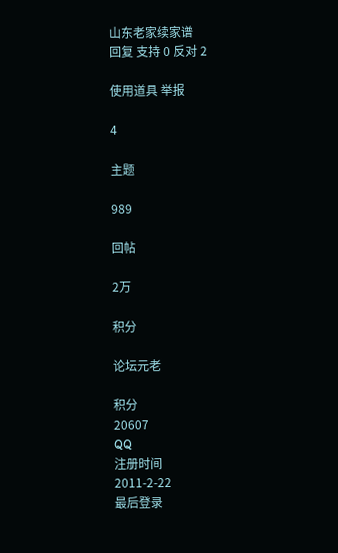山东老家续家谱
回复 支持 0 反对 2

使用道具 举报

4

主题

989

回帖

2万

积分

论坛元老

积分
20607
QQ
注册时间
2011-2-22
最后登录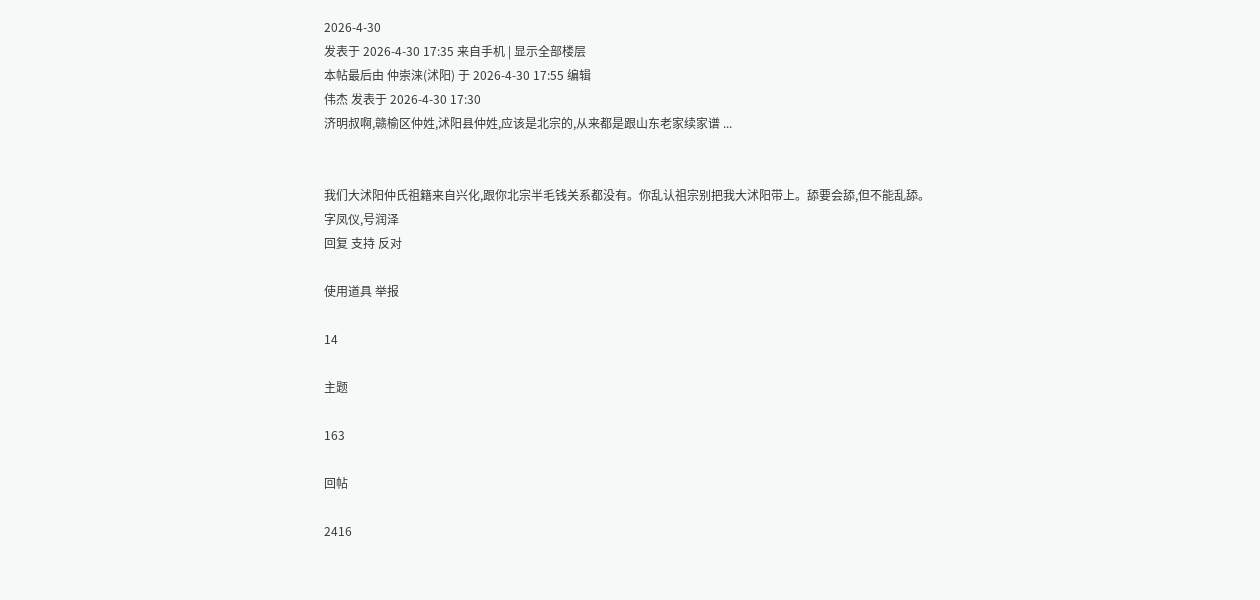2026-4-30
发表于 2026-4-30 17:35 来自手机 | 显示全部楼层
本帖最后由 仲崇涞(沭阳) 于 2026-4-30 17:55 编辑
伟杰 发表于 2026-4-30 17:30
济明叔啊,赣榆区仲姓,沭阳县仲姓,应该是北宗的,从来都是跟山东老家续家谱 ...


我们大沭阳仲氏祖籍来自兴化,跟你北宗半毛钱关系都没有。你乱认祖宗别把我大沭阳带上。舔要会舔,但不能乱舔。
字凤仪,号润泽
回复 支持 反对

使用道具 举报

14

主题

163

回帖

2416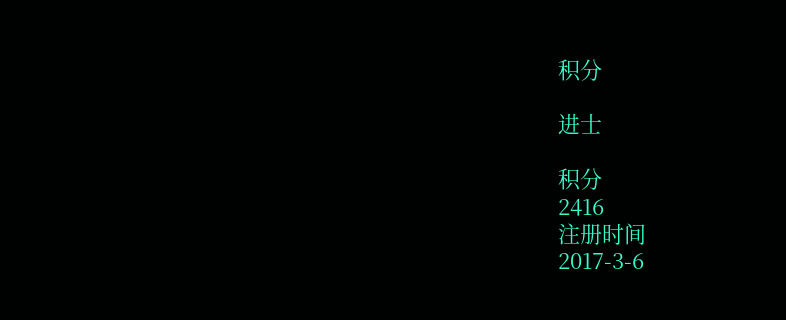积分

进士

积分
2416
注册时间
2017-3-6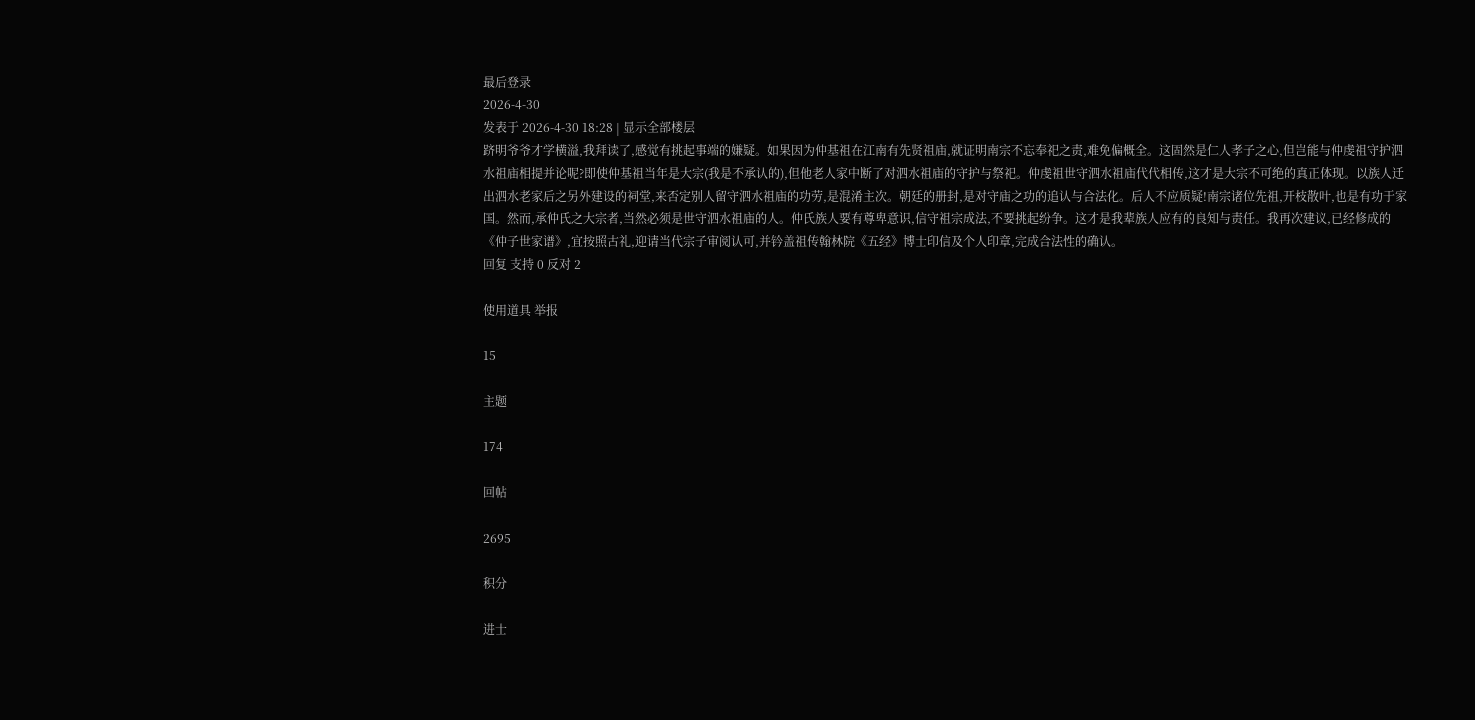最后登录
2026-4-30
发表于 2026-4-30 18:28 | 显示全部楼层
跻明爷爷才学横溢,我拜读了,感觉有挑起事端的嫌疑。如果因为仲基祖在江南有先贤祖庙,就证明南宗不忘奉祀之责,难免偏概全。这固然是仁人孝子之心,但岂能与仲虔祖守护泗水祖庙相提并论呢?即使仲基祖当年是大宗(我是不承认的),但他老人家中断了对泗水祖庙的守护与祭祀。仲虔祖世守泗水祖庙代代相传,这才是大宗不可绝的真正体现。以族人迁出泗水老家后之另外建设的祠堂,来否定别人留守泗水祖庙的功劳,是混淆主次。朝廷的册封,是对守庙之功的追认与合法化。后人不应质疑!南宗诸位先祖,开枝散叶,也是有功于家国。然而,承仲氏之大宗者,当然必须是世守泗水祖庙的人。仲氏族人要有尊卑意识,信守祖宗成法,不要挑起纷争。这才是我辈族人应有的良知与责任。我再次建议,已经修成的《仲子世家谱》,宜按照古礼,迎请当代宗子审阅认可,并钤盖祖传翰林院《五经》博士印信及个人印章,完成合法性的确认。
回复 支持 0 反对 2

使用道具 举报

15

主题

174

回帖

2695

积分

进士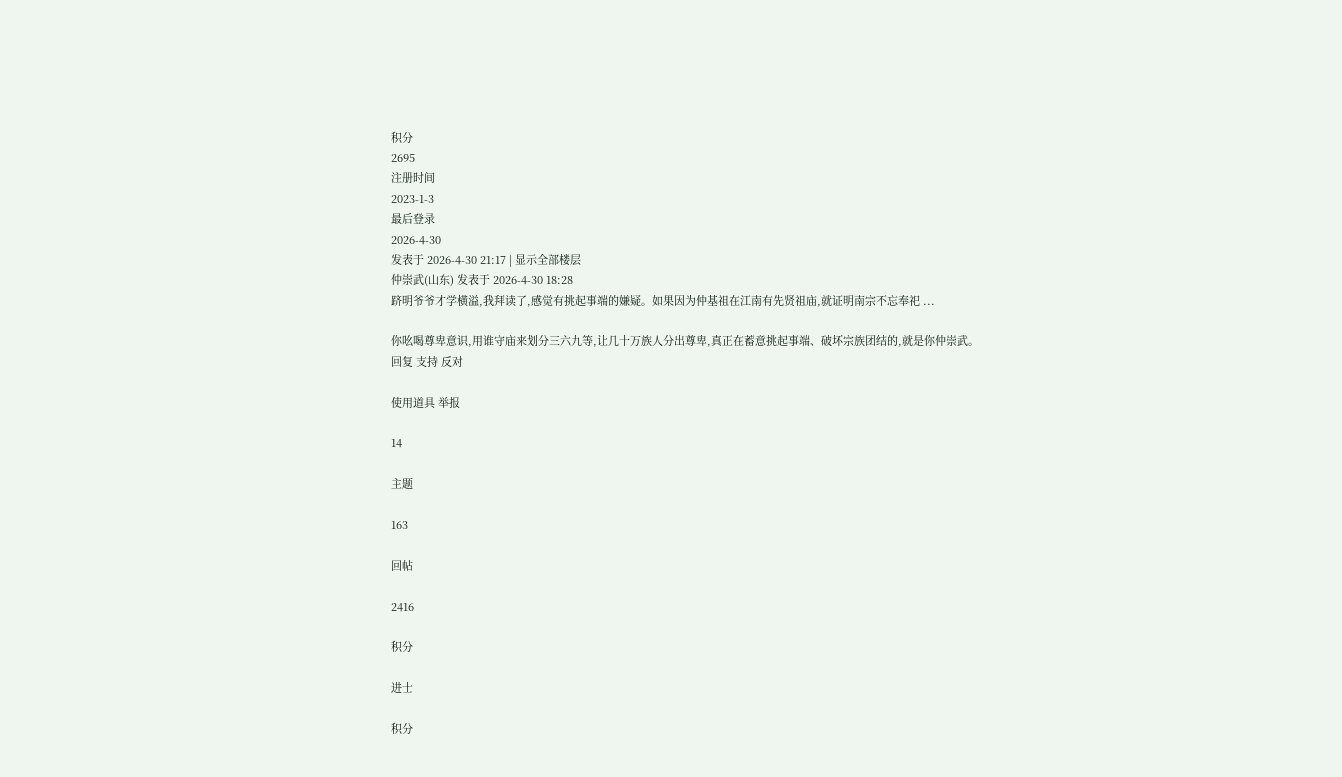积分
2695
注册时间
2023-1-3
最后登录
2026-4-30
发表于 2026-4-30 21:17 | 显示全部楼层
仲崇武(山东) 发表于 2026-4-30 18:28
跻明爷爷才学横溢,我拜读了,感觉有挑起事端的嫌疑。如果因为仲基祖在江南有先贤祖庙,就证明南宗不忘奉祀 ...

你吆喝尊卑意识,用谁守庙来划分三六九等,让几十万族人分出尊卑,真正在蓄意挑起事端、破坏宗族团结的,就是你仲崇武。
回复 支持 反对

使用道具 举报

14

主题

163

回帖

2416

积分

进士

积分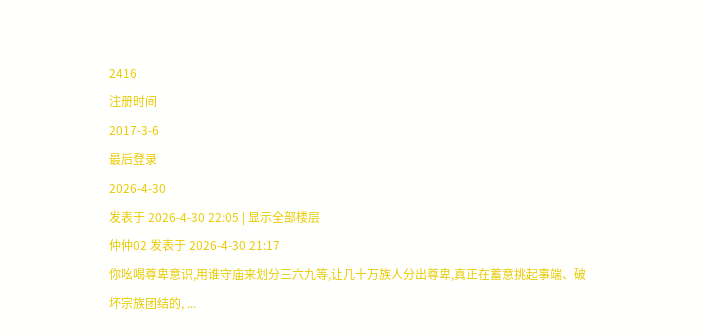2416
注册时间
2017-3-6
最后登录
2026-4-30
发表于 2026-4-30 22:05 | 显示全部楼层
仲仲02 发表于 2026-4-30 21:17
你吆喝尊卑意识,用谁守庙来划分三六九等,让几十万族人分出尊卑,真正在蓄意挑起事端、破坏宗族团结的, ...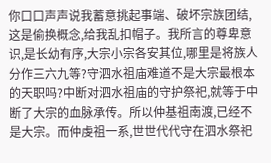你口口声声说我蓄意挑起事端、破坏宗族团结,这是偷换概念,给我乱扣帽子。我所言的尊卑意识,是长幼有序,大宗小宗各安其位,哪里是将族人分作三六九等?守泗水祖庙难道不是大宗最根本的天职吗?中断对泗水祖庙的守护祭祀,就等于中断了大宗的血脉承传。所以仲基祖南渡,已经不是大宗。而仲虔祖一系,世世代代守在泗水祭祀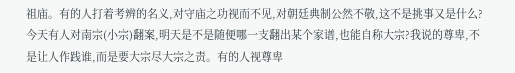祖庙。有的人打着考辨的名义,对守庙之功视而不见,对朝廷典制公然不敬,这不是挑事又是什么?今天有人对南宗(小宗)翻案,明天是不是随便哪一支翻出某个家谱,也能自称大宗?我说的尊卑,不是让人作践谁,而是要大宗尽大宗之责。有的人视尊卑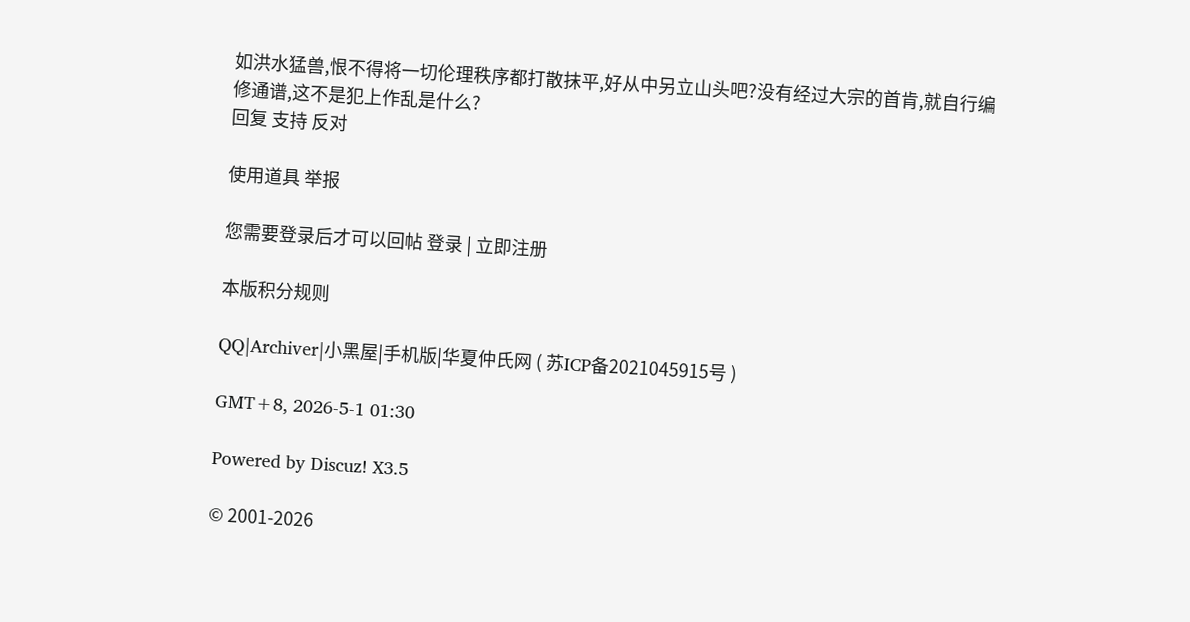如洪水猛兽,恨不得将一切伦理秩序都打散抹平,好从中另立山头吧?没有经过大宗的首肯,就自行编修通谱,这不是犯上作乱是什么?
回复 支持 反对

使用道具 举报

您需要登录后才可以回帖 登录 | 立即注册

本版积分规则

QQ|Archiver|小黑屋|手机版|华夏仲氏网 ( 苏ICP备2021045915号 )

GMT+8, 2026-5-1 01:30

Powered by Discuz! X3.5

© 2001-2026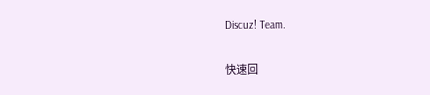Discuz! Team.

快速回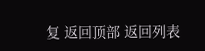复 返回顶部 返回列表